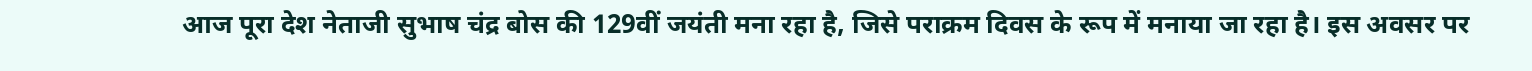आज पूरा देश नेताजी सुभाष चंद्र बोस की 129वीं जयंती मना रहा है, जिसे पराक्रम दिवस के रूप में मनाया जा रहा है। इस अवसर पर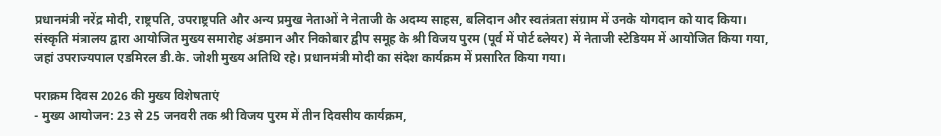प्रधानमंत्री नरेंद्र मोदी, राष्ट्रपति, उपराष्ट्रपति और अन्य प्रमुख नेताओं ने नेताजी के अदम्य साहस, बलिदान और स्वतंत्रता संग्राम में उनके योगदान को याद किया। संस्कृति मंत्रालय द्वारा आयोजित मुख्य समारोह अंडमान और निकोबार द्वीप समूह के श्री विजय पुरम (पूर्व में पोर्ट ब्लेयर) में नेताजी स्टेडियम में आयोजित किया गया, जहां उपराज्यपाल एडमिरल डी.के. जोशी मुख्य अतिथि रहे। प्रधानमंत्री मोदी का संदेश कार्यक्रम में प्रसारित किया गया।

पराक्रम दिवस 2026 की मुख्य विशेषताएं
- मुख्य आयोजन: 23 से 25 जनवरी तक श्री विजय पुरम में तीन दिवसीय कार्यक्रम,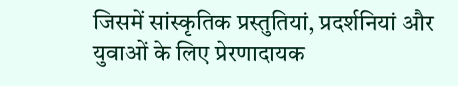जिसमें सांस्कृतिक प्रस्तुतियां, प्रदर्शनियां और युवाओं के लिए प्रेरणादायक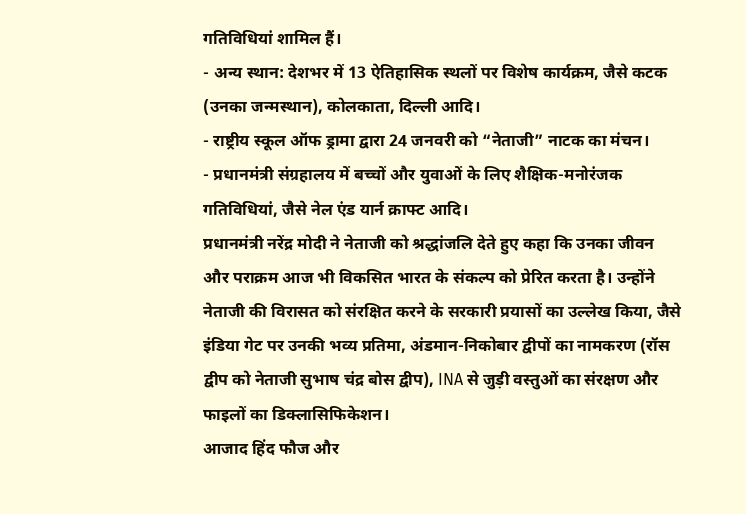गतिविधियां शामिल हैं।
- अन्य स्थान: देशभर में 13 ऐतिहासिक स्थलों पर विशेष कार्यक्रम, जैसे कटक (उनका जन्मस्थान), कोलकाता, दिल्ली आदि।
- राष्ट्रीय स्कूल ऑफ ड्रामा द्वारा 24 जनवरी को “नेताजी” नाटक का मंचन।
- प्रधानमंत्री संग्रहालय में बच्चों और युवाओं के लिए शैक्षिक-मनोरंजक गतिविधियां, जैसे नेल एंड यार्न क्राफ्ट आदि।
प्रधानमंत्री नरेंद्र मोदी ने नेताजी को श्रद्धांजलि देते हुए कहा कि उनका जीवन और पराक्रम आज भी विकसित भारत के संकल्प को प्रेरित करता है। उन्होंने नेताजी की विरासत को संरक्षित करने के सरकारी प्रयासों का उल्लेख किया, जैसे इंडिया गेट पर उनकी भव्य प्रतिमा, अंडमान-निकोबार द्वीपों का नामकरण (रॉस द्वीप को नेताजी सुभाष चंद्र बोस द्वीप), INA से जुड़ी वस्तुओं का संरक्षण और फाइलों का डिक्लासिफिकेशन।
आजाद हिंद फौज और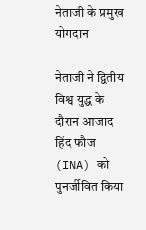नेताजी के प्रमुख योगदान

नेताजी ने द्वितीय विश्व युद्ध के दौरान आजाद हिंद फौज (INA) को पुनर्जीवित किया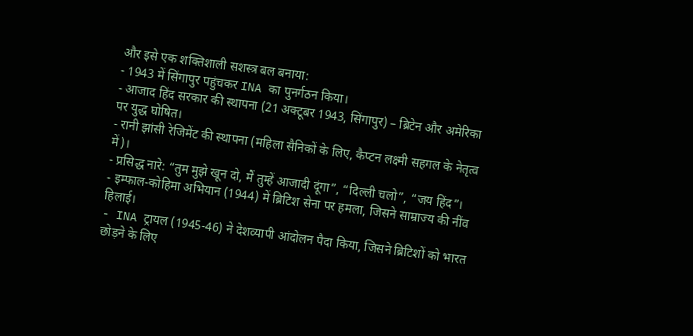और इसे एक शक्तिशाली सशस्त्र बल बनाया:
- 1943 में सिंगापुर पहुंचकर INA का पुनर्गठन किया।
- आजाद हिंद सरकार की स्थापना (21 अक्टूबर 1943, सिंगापुर) – ब्रिटेन और अमेरिका पर युद्ध घोषित।
- रानी झांसी रेजिमेंट की स्थापना (महिला सैनिकों के लिए, कैप्टन लक्ष्मी सहगल के नेतृत्व में)।
- प्रसिद्ध नारे: “तुम मुझे खून दो, मैं तुम्हें आजादी दूंगा”, “दिल्ली चलो”, “जय हिंद”।
- इम्फाल-कोहिमा अभियान (1944) में ब्रिटिश सेना पर हमला, जिसने साम्राज्य की नींव हिलाई।
- INA ट्रायल (1945-46) ने देशव्यापी आंदोलन पैदा किया, जिसने ब्रिटिशों को भारत छोड़ने के लिए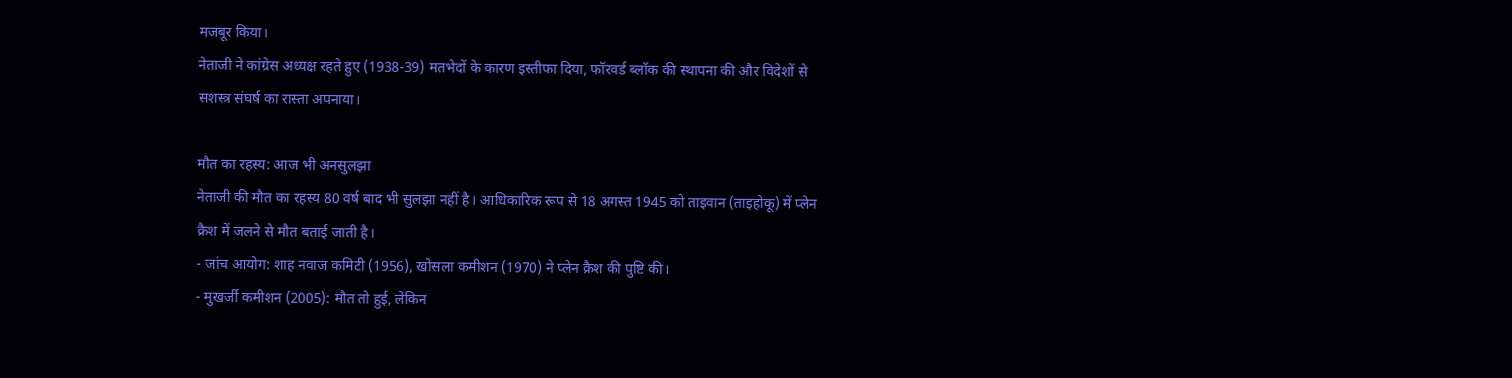मजबूर किया।
नेताजी ने कांग्रेस अध्यक्ष रहते हुए (1938-39) मतभेदों के कारण इस्तीफा दिया, फॉरवर्ड ब्लॉक की स्थापना की और विदेशों से सशस्त्र संघर्ष का रास्ता अपनाया।

मौत का रहस्य: आज भी अनसुलझा
नेताजी की मौत का रहस्य 80 वर्ष बाद भी सुलझा नहीं है। आधिकारिक रूप से 18 अगस्त 1945 को ताइवान (ताइहोकू) में प्लेन क्रैश में जलने से मौत बताई जाती है।
- जांच आयोग: शाह नवाज कमिटी (1956), खोसला कमीशन (1970) ने प्लेन क्रैश की पुष्टि की।
- मुखर्जी कमीशन (2005): मौत तो हुई, लेकिन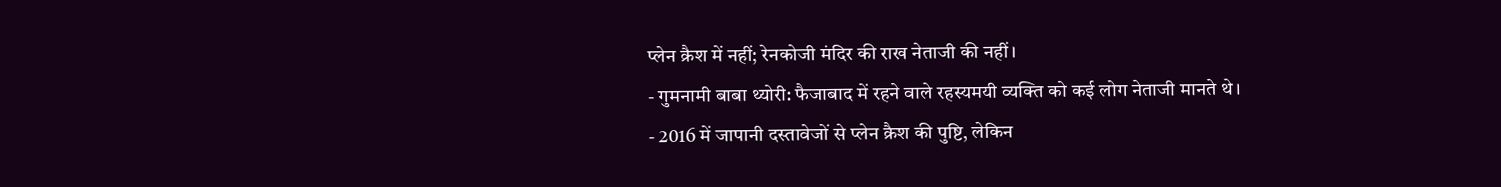प्लेन क्रैश में नहीं; रेनकोजी मंदिर की राख नेताजी की नहीं।
- गुमनामी बाबा थ्योरी: फैजाबाद में रहने वाले रहस्यमयी व्यक्ति को कई लोग नेताजी मानते थे।
- 2016 में जापानी दस्तावेजों से प्लेन क्रैश की पुष्टि, लेकिन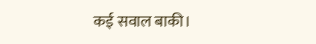कई सवाल बाकी।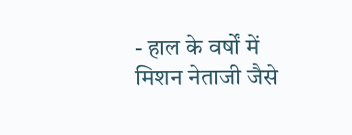- हाल के वर्षों में मिशन नेताजी जैसे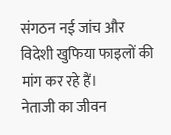संगठन नई जांच और विदेशी खुफिया फाइलों की मांग कर रहे हैं।
नेताजी का जीवन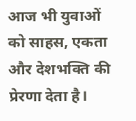आज भी युवाओं को साहस, एकता और देशभक्ति की प्रेरणा देता है।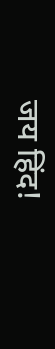जय हिंद!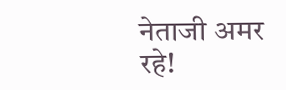नेताजी अमर रहे!